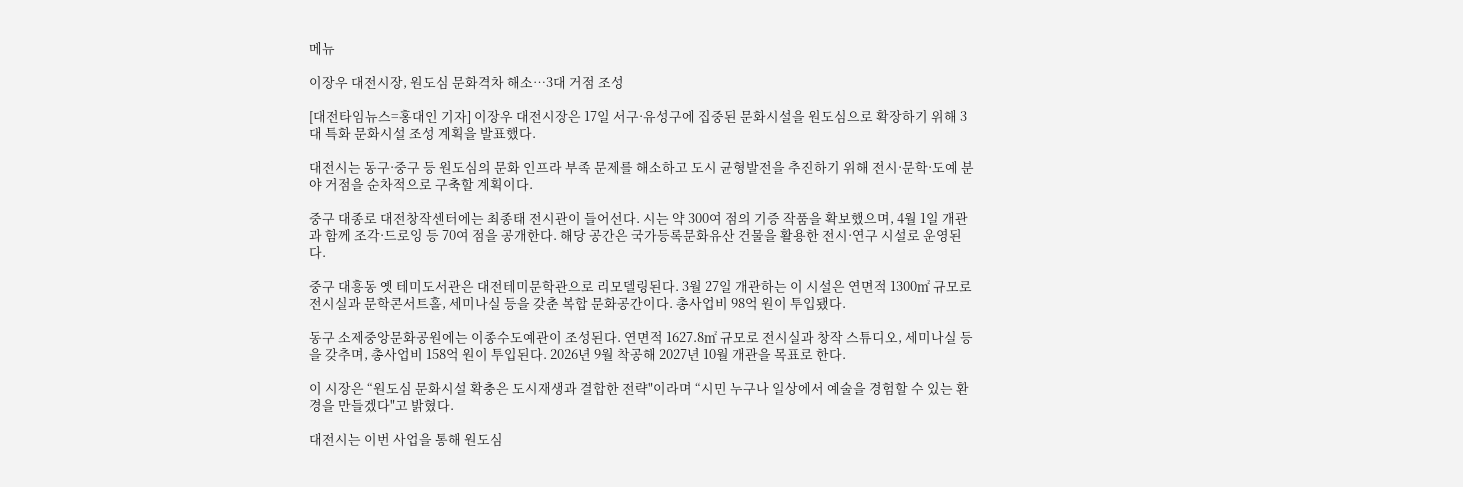메뉴

이장우 대전시장, 원도심 문화격차 해소…3대 거점 조성

[대전타임뉴스=홍대인 기자] 이장우 대전시장은 17일 서구·유성구에 집중된 문화시설을 원도심으로 확장하기 위해 3대 특화 문화시설 조성 계획을 발표했다.

대전시는 동구·중구 등 원도심의 문화 인프라 부족 문제를 해소하고 도시 균형발전을 추진하기 위해 전시·문학·도예 분야 거점을 순차적으로 구축할 계획이다.

중구 대종로 대전창작센터에는 최종태 전시관이 들어선다. 시는 약 300여 점의 기증 작품을 확보했으며, 4월 1일 개관과 함께 조각·드로잉 등 70여 점을 공개한다. 해당 공간은 국가등록문화유산 건물을 활용한 전시·연구 시설로 운영된다.

중구 대흥동 옛 테미도서관은 대전테미문학관으로 리모델링된다. 3월 27일 개관하는 이 시설은 연면적 1300㎡ 규모로 전시실과 문학콘서트홀, 세미나실 등을 갖춘 복합 문화공간이다. 총사업비 98억 원이 투입됐다.

동구 소제중앙문화공원에는 이종수도예관이 조성된다. 연면적 1627.8㎡ 규모로 전시실과 창작 스튜디오, 세미나실 등을 갖추며, 총사업비 158억 원이 투입된다. 2026년 9월 착공해 2027년 10월 개관을 목표로 한다.

이 시장은 “원도심 문화시설 확충은 도시재생과 결합한 전략"이라며 “시민 누구나 일상에서 예술을 경험할 수 있는 환경을 만들겠다"고 밝혔다.

대전시는 이번 사업을 통해 원도심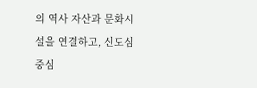의 역사 자산과 문화시설을 연결하고, 신도심 중심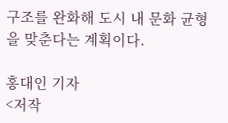구조를 완화해 도시 내 문화 균형을 맞춘다는 계획이다.

홍대인 기자
<저작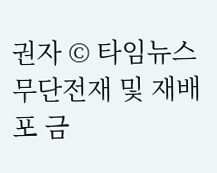권자 © 타임뉴스 무단전재 및 재배포 금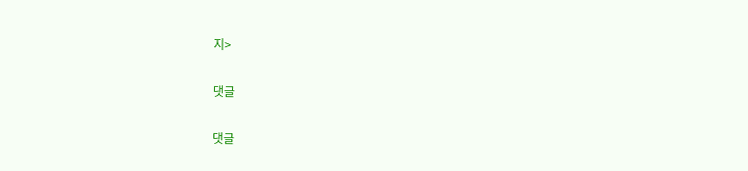지>

댓글

댓글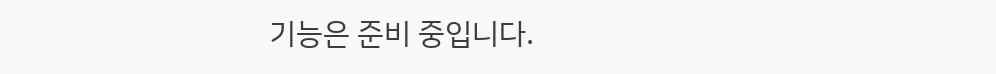기능은 준비 중입니다.